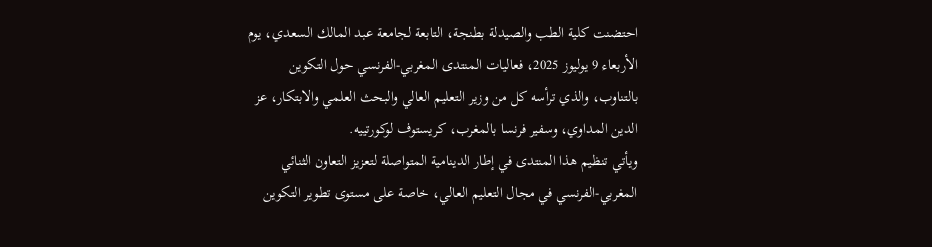احتضنت كلية الطب والصيدلة بطنجة، التابعة لجامعة عبد المالك السعدي، يوم الأربعاء 9 يوليوز 2025، فعاليات المنتدى المغربي-الفرنسي حول التكوين بالتناوب، والذي ترأسه كل من وزير التعليم العالي والبحث العلمي والابتكار، عز الدين المداوي، وسفير فرنسا بالمغرب، كريستوف لوكورتييه.
ويأتي تنظيم هذا المنتدى في إطار الدينامية المتواصلة لتعزيز التعاون الثنائي المغربي-الفرنسي في مجال التعليم العالي، خاصة على مستوى تطوير التكوين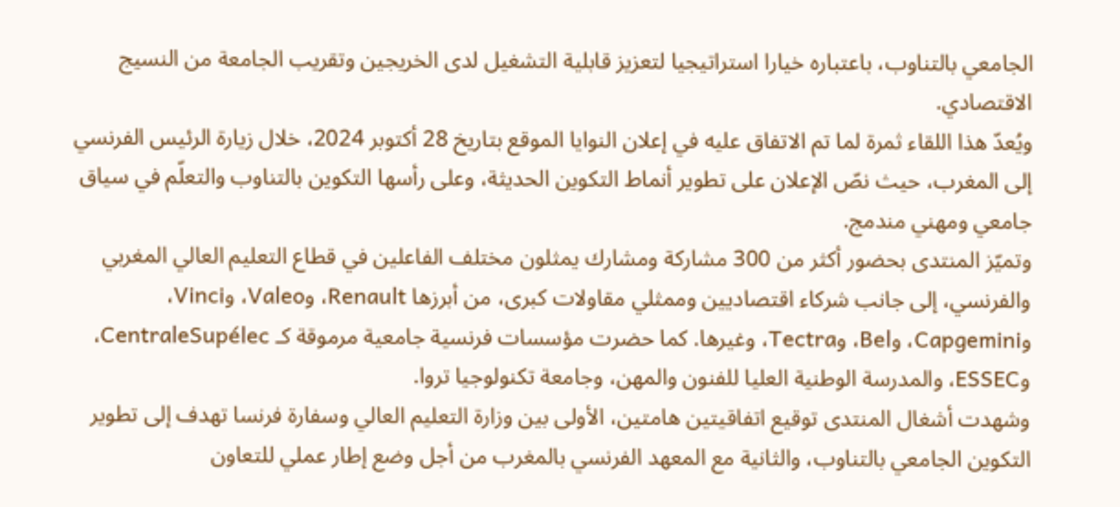الجامعي بالتناوب، باعتباره خيارا استراتيجيا لتعزيز قابلية التشغيل لدى الخريجين وتقريب الجامعة من النسيج الاقتصادي.
ويُعدّ هذا اللقاء ثمرة لما تم الاتفاق عليه في إعلان النوايا الموقع بتاريخ 28 أكتوبر 2024، خلال زيارة الرئيس الفرنسي إلى المغرب، حيث نصّ الإعلان على تطوير أنماط التكوين الحديثة، وعلى رأسها التكوين بالتناوب والتعلّم في سياق جامعي ومهني مندمج.
وتميّز المنتدى بحضور أكثر من 300 مشاركة ومشارك يمثلون مختلف الفاعلين في قطاع التعليم العالي المغربي والفرنسي، إلى جانب شركاء اقتصاديين وممثلي مقاولات كبرى، من أبرزها Renault، وValeo، وVinci، وCapgemini، وBel، وTectra، وغيرها. كما حضرت مؤسسات فرنسية جامعية مرموقة كـ CentraleSupélec، وESSEC، والمدرسة الوطنية العليا للفنون والمهن، وجامعة تكنولوجيا تروا.
وشهدت أشغال المنتدى توقيع اتفاقيتين هامتين، الأولى بين وزارة التعليم العالي وسفارة فرنسا تهدف إلى تطوير التكوين الجامعي بالتناوب، والثانية مع المعهد الفرنسي بالمغرب من أجل وضع إطار عملي للتعاون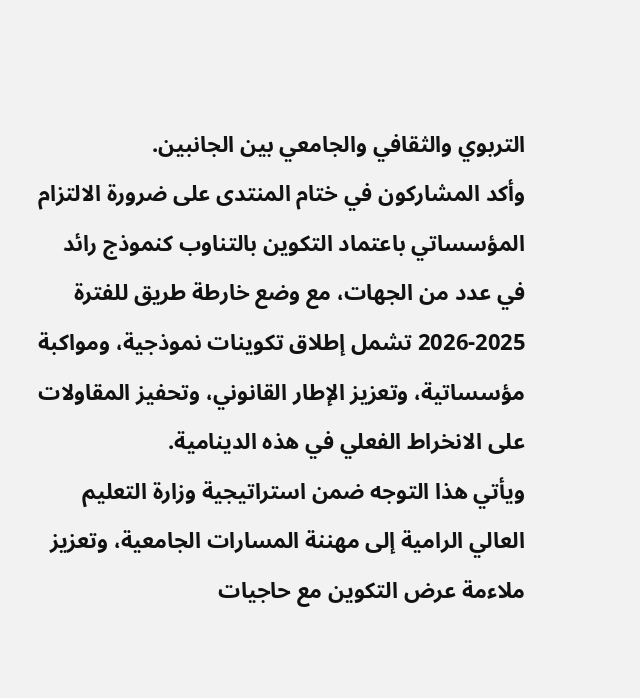التربوي والثقافي والجامعي بين الجانبين.
وأكد المشاركون في ختام المنتدى على ضرورة الالتزام المؤسساتي باعتماد التكوين بالتناوب كنموذج رائد في عدد من الجهات، مع وضع خارطة طريق للفترة 2025-2026 تشمل إطلاق تكوينات نموذجية، ومواكبة مؤسساتية، وتعزيز الإطار القانوني، وتحفيز المقاولات على الانخراط الفعلي في هذه الدينامية.
ويأتي هذا التوجه ضمن استراتيجية وزارة التعليم العالي الرامية إلى مهننة المسارات الجامعية، وتعزيز ملاءمة عرض التكوين مع حاجيات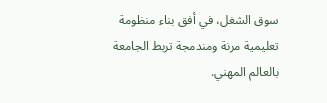سوق الشغل، في أفق بناء منظومة تعليمية مرنة ومندمجة تربط الجامعة بالعالم المهني.